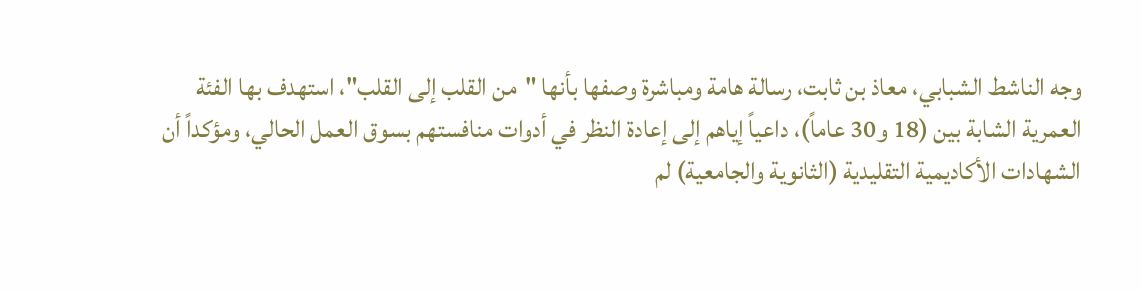وجه الناشط الشبابي، معاذ بن ثابت، رسالة هامة ومباشرة وصفها بأنها "من القلب إلى القلب"، استهدف بها الفئة العمرية الشابة بين (18 و30 عاماً)، داعياً إياهم إلى إعادة النظر في أدوات منافستهم بسوق العمل الحالي، ومؤكداً أن الشهادات الأكاديمية التقليدية (الثانوية والجامعية) لم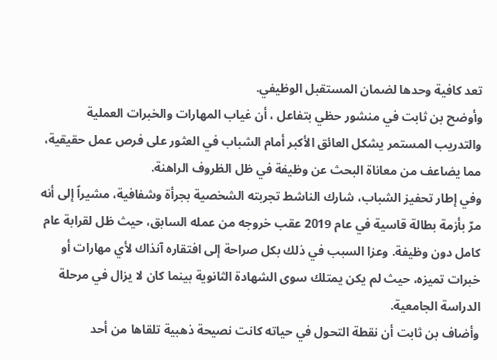تعد كافية وحدها لضمان المستقبل الوظيفي.
وأوضح بن ثابت في منشور حظي بتفاعل ، أن غياب المهارات والخبرات العملية والتدريب المستمر يشكل العائق الأكبر أمام الشباب في العثور على فرص عمل حقيقية، مما يضاعف من معاناة البحث عن وظيفة في ظل الظروف الراهنة.
وفي إطار تحفيز الشباب، شارك الناشط تجربته الشخصية بجرأة وشفافية، مشيراً إلى أنه مرّ بأزمة بطالة قاسية في عام 2019 عقب خروجه من عمله السابق، حيث ظل لقرابة عام كامل دون وظيفة. وعزا السبب في ذلك بكل صراحة إلى افتقاره آنذاك لأي مهارات أو خبرات تميزه، حيث لم يكن يمتلك سوى الشهادة الثانوية بينما كان لا يزال في مرحلة الدراسة الجامعية.
وأضاف بن ثابت أن نقطة التحول في حياته كانت نصيحة ذهبية تلقاها من أحد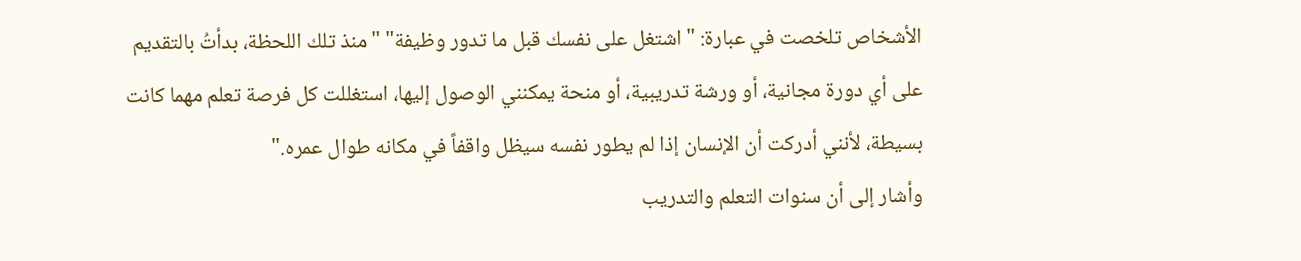الأشخاص تلخصت في عبارة: "اشتغل على نفسك قبل ما تدور وظيفة" "منذ تلك اللحظة، بدأتُ بالتقديم على أي دورة مجانية، أو ورشة تدريبية، أو منحة يمكنني الوصول إليها، استغللت كل فرصة تعلم مهما كانت بسيطة، لأنني أدركت أن الإنسان إذا لم يطور نفسه سيظل واقفاً في مكانه طوال عمره."
وأشار إلى أن سنوات التعلم والتدريب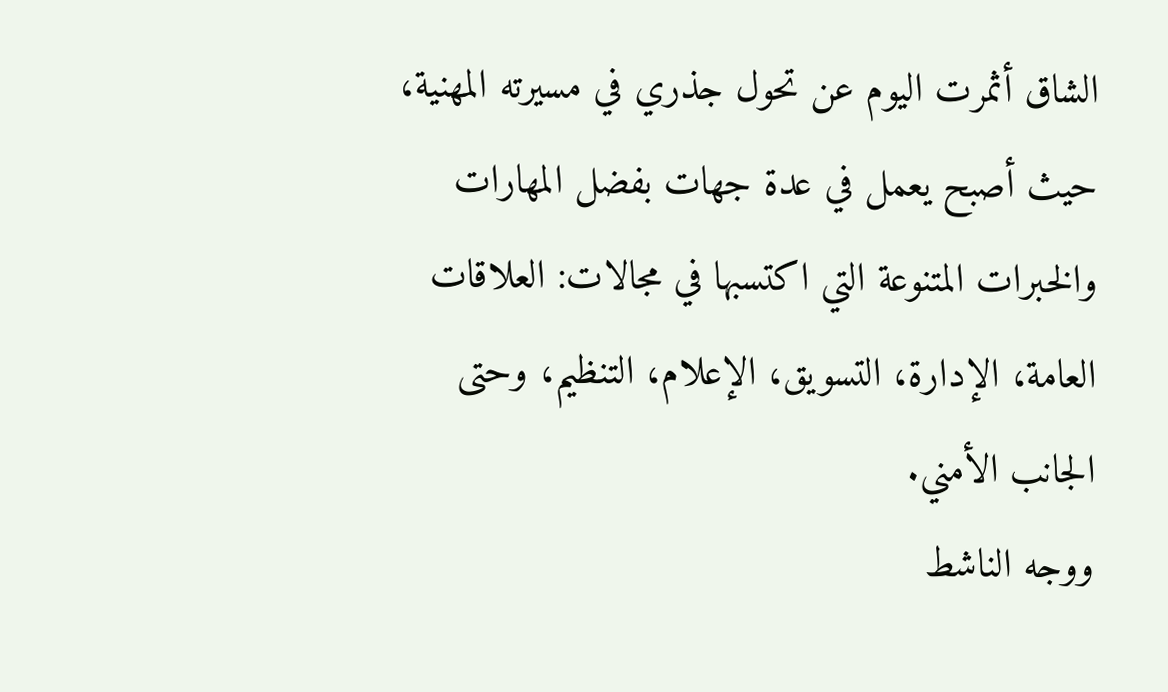الشاق أثمرت اليوم عن تحول جذري في مسيرته المهنية، حيث أصبح يعمل في عدة جهات بفضل المهارات والخبرات المتنوعة التي اكتسبها في مجالات: العلاقات العامة، الإدارة، التسويق، الإعلام، التنظيم، وحتى الجانب الأمني.
ووجه الناشط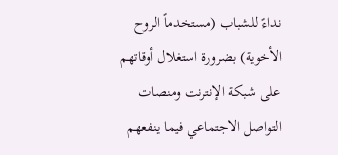نداءً للشباب (مستخدماً الروح الأخوية) بضرورة استغلال أوقاتهم على شبكة الإنترنت ومنصات التواصل الاجتماعي فيما ينفعهم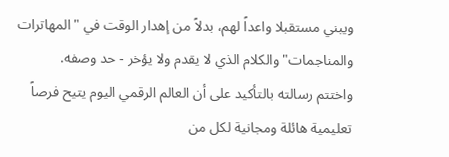ويبني مستقبلا واعداً لهم، بدلاً من إهدار الوقت في "المهاترات والمناجمات" والكلام الذي لا يقدم ولا يؤخر - حد وصفه.
واختتم رسالته بالتأكيد على أن العالم الرقمي اليوم يتيح فرصاً تعليمية هائلة ومجانية لكل من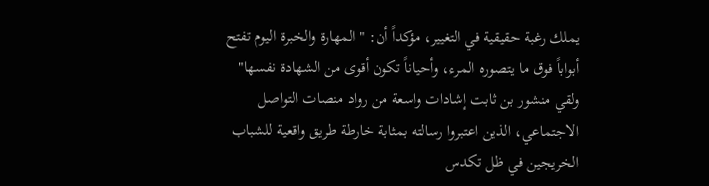يملك رغبة حقيقية في التغيير، مؤكداً أن: "المهارة والخبرة اليوم تفتح أبواباً فوق ما يتصوره المرء، وأحياناً تكون أقوى من الشهادة نفسها"
ولقي منشور بن ثابت إشادات واسعة من رواد منصات التواصل الاجتماعي، الذين اعتبروا رسالته بمثابة خارطة طريق واقعية للشباب الخريجين في ظل تكدس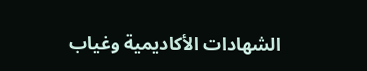الشهادات الأكاديمية وغياب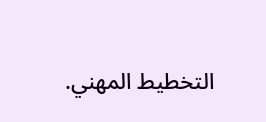التخطيط المهني.